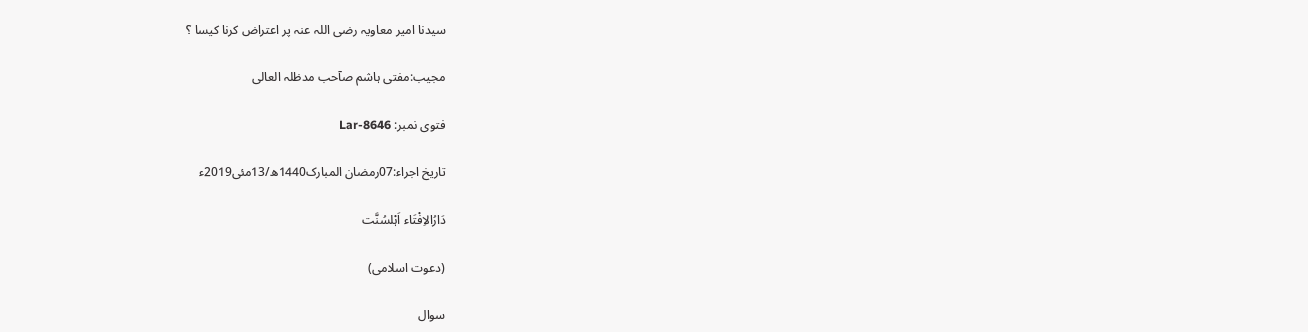سیدنا امیر معاویہ رضی اللہ عنہ پر اعتراض کرنا کیسا ؟

مجیب:مفتی ہاشم صآحب مدظلہ العالی

فتوی نمبر: Lar-8646

تاریخ اجراء:07رمضان المبارک1440ھ/13مئی2019ء

دَارُالاِفْتَاء اَہْلسُنَّت

(دعوت اسلامی)

سوال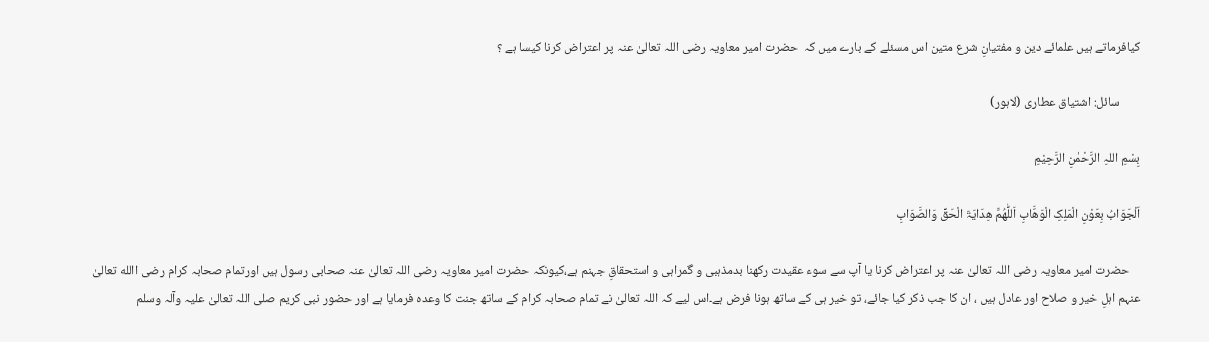کیافرماتے ہیں علمائے دین و مفتیانِ شرع متین اس مسئلے کے بارے میں کہ  حضرت امیر معاویہ رضی اللہ تعالیٰ عنہ پر اعتراض کرنا کیسا ہے ؟

       سائل: اشتیاق عطاری (لاہور)

بِسْمِ اللہِ الرَّحْمٰنِ الرَّحِیْمِ

اَلْجَوَابُ بِعَوْنِ الْمَلِکِ الْوَھَّابِ اَللّٰھُمَّ ھِدَایَۃَ الْحَقِّ وَالصَّوَابِ

    حضرت امیر معاویہ رضی اللہ تعالیٰ عنہ پر اعتراض کرنا یا آپ سے سوء عقیدت رکھنا بدمذہبی و گمراہی و استحقاقِ جہنم ہے،کیونکہ حضرت امیر معاویہ رضی اللہ تعالیٰ عنہ صحابی رسول ہیں اورتمام صحابہ کرام رضی االله تعالیٰ عنہم اہلِ خیر و صلاح اور عادل ہیں ، ان کا جب ذکر کیا جائے، تو خیر ہی کے ساتھ ہونا فرض ہے۔اس لیے کہ اللہ تعالیٰ نے تمام صحابہ کرام کے ساتھ جنت کا وعدہ فرمایا ہے اور حضور نبی کریم صلی اللہ تعالیٰ علیہ وآلہ وسلم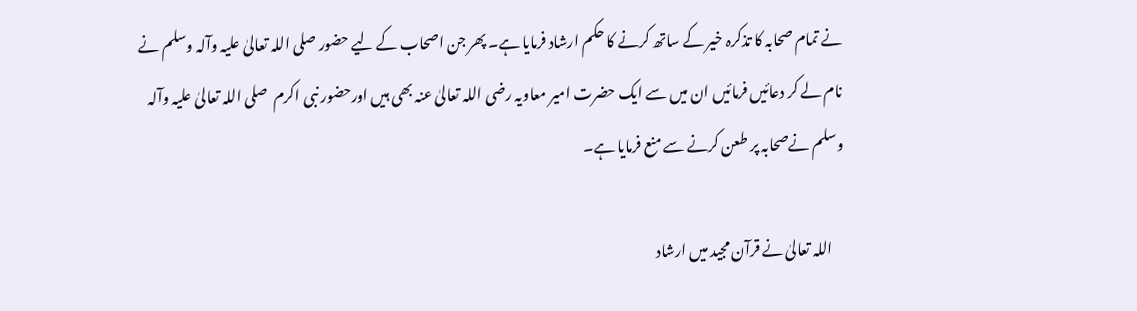نے تمام صحابہ کا تذکرہ خیر کے ساتھ کرنے کا حکم ارشاد فرمایا ہے۔ پھر جن اصحاب کے لیے حضور صلی اللہ تعالیٰ علیہ وآلہ وسلم نے نام لے کر دعائیں فرمائیں ان میں سے ایک حضرت امیر معاویہ رضی اللہ تعالیٰ عنہ بھی ہیں اورحضور نبی اکرم  صلی اللہ تعالیٰ علیہ وآلہ وسلم نےصحابہ پر طعن کرنے سے منع فرمایا ہے۔

    اللہ تعالیٰ نے قرآن مجید میں ارشاد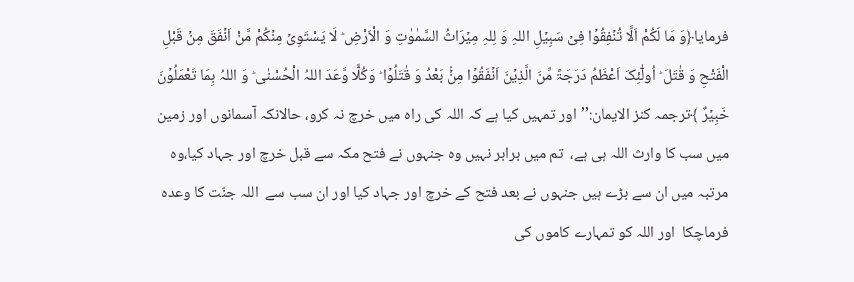فرمایا﴿وَ مَا لَکُمْ اَلَّا تُنۡفِقُوۡا فِیۡ سَبِیۡلِ اللہِ وَ لِلہِ مِیۡرَاثُ السَّمٰوٰتِ وَ الْاَرْضِ ؕ لَا یَسْتَوِیۡ مِنۡکُمْ مَّنْ اَنۡفَقَ مِنۡ قَبْلِ الْفَتْحِ وَ قٰتَلَ ؕ اُولٰٓئِکَ اَعْظَمُ دَرَجَۃً مِّنَ الَّذِیۡنَ اَنۡفَقُوۡا مِنۡۢ بَعْدُ وَ قٰتَلُوۡا ؕ وَکُلًّا وَّعَدَ اللہُ الْحُسْنٰی ؕ وَ اللہُ بِمَا تَعْمَلُوۡنَ خَبِیۡرٌ ﴾ترجمہ کنز الایمان:’’اور تمہیں کیا ہے کہ اللہ کی راہ میں خرچ نہ کرو، حالانکہ آسمانوں اور زمین میں سب کا وارث اللہ ہی ہے،  تم میں برابر نہیں وہ جنہوں نے فتح مکہ سے قبل خرچ اور جہاد کیا،وہ مرتبہ میں ان سے بڑے ہیں جنہوں نے بعد فتح کے خرچ اور جہاد کیا اور ان سب سے  اللہ جنّت کا وعدہ فرماچکا  اور اللہ کو تمہارے کاموں کی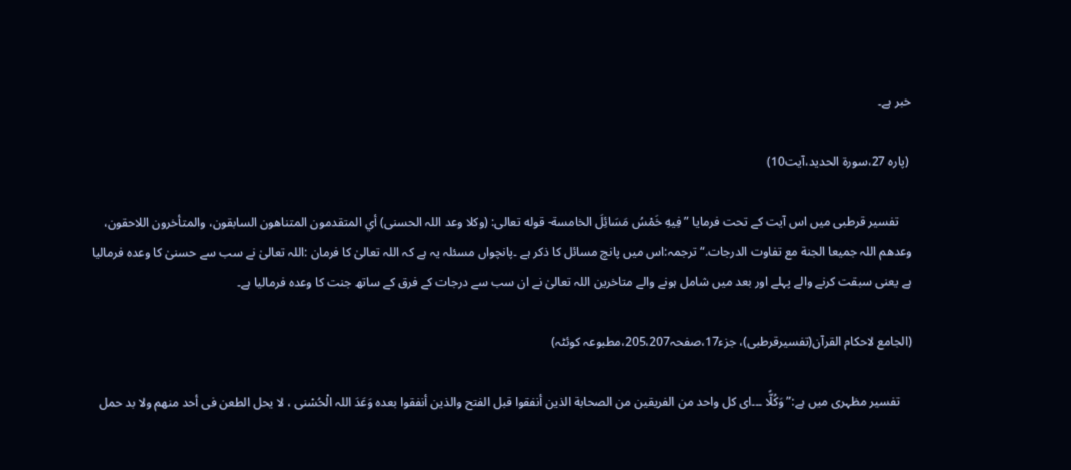خبر ہے۔

 (پارہ 27،سورۃ الحدید،آیت10)

    تفسیر قرطبی میں اس آیت کے تحت فرمایا ”فِيهِ خَمْسُ مَسَائِلَ الخامسة- قوله تعالى: (وكلا وعد اللہ الحسنى) أي المتقدمون المتناهون السابقون، والمتأخرون اللاحقون، وعدهم اللہ جميعا الجنة مع تفاوت الدرجات.“ ترجمہ:اس میں پانچ مسائل کا ذکر ہے ۔پانچواں مسئلہ یہ ہے کہ اللہ تعالیٰ کا فرمان :اللہ تعالیٰ نے سب سے حسنیٰ کا وعدہ فرمالیا ہے یعنی سبقت کرنے والے پہلے اور بعد میں شامل ہونے والے متاخرین اللہ تعالیٰ نے ان سب سے درجات کے فرق کے ساتھ جنت کا وعدہ فرمالیا ہے۔

(الجامع لاحكام القرآن(تفسيرقرطبی)، جزء17،صفحہ205،207،مطبوعہ کوئٹہ)

    تفسیر مظہری میں ہے:”وَكُلًّا ۔۔۔اى كل واحد من الفريقين من الصحابة الذين أنفقوا قبل الفتح والذين أنفقوا بعده وَعَدَ اللہ الْحُسْنى ، لا يحل الطعن فى أحد منهم ولا بد حمل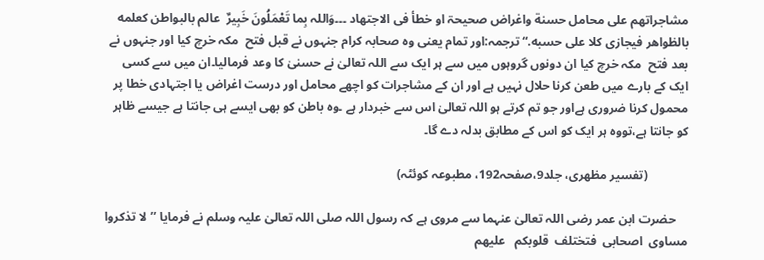مشاجراتهم على محامل حسنة واغراض صحيحۃ او خطأ فى الاجتهاد ۔۔۔وَاللہ بِما تَعْمَلُونَ خَبِيرٌ  عالم بالبواطن كعلمه بالظواهر فيجازى كلا على حسبه.“ترجمہ:اور تمام یعنی وہ صحابہ کرام جنہوں نے قبل فتح  مکہ خرچ کیا اور جنہوں نے بعد فتح  مکہ خرچ کیا ان دونوں گروہوں میں سے ہر ایک سے اللہ تعالیٰ نے حسنیٰ کا وعد فرمالیا۔ان میں سے کسی ایک کے بارے میں طعن کرنا حلال نہیں ہے اور ان کے مشاجرات کو اچھے محامل اور درست اغراض یا اجتہادی خطا پر محمول کرنا ضروری ہےاور جو تم کرتے ہو اللہ تعالیٰ اس سے خبردار ہے ۔وہ باطن کو بھی ایسے ہی جانتا ہے جیسے ظاہر کو جانتا ہے،تووہ ہر ایک کو اس کے مطابق بدلہ دے گا۔

             (تفسير مظھری، جلد9،صفحہ192، مطبوعہ کوئٹہ)

    حضرت ابن عمر رضی اللہ تعالیٰ عنہما سے مروی ہے کہ رسول اللہ صلی اللہ تعالیٰ علیہ وسلم نے فرمایا ’’لا تذکروا مساوی  اصحابی  فتختلف  قلوبکم   علیھم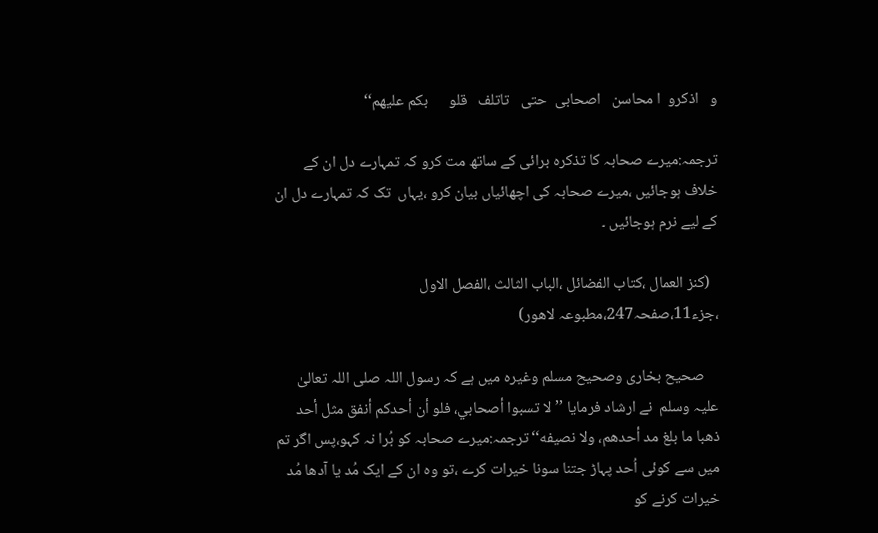و   اذکرو  ا محاسن   اصحابی  حتی   تاتلف   قلو      بکم علیھم‘‘

ترجمہ:میرے صحابہ کا تذکرہ برائی کے ساتھ مت کرو کہ تمہارے دل ان کے خلاف ہوجائیں ،میرے صحابہ کی اچھائیاں بیان کرو ،یہاں  تک کہ تمہارے دل ان کے لیے نرم ہوجائیں ۔

  (کنز العمال ،کتاب الفضائل ،الباب الثالث ،الفصل الاول ،جزء11،صفحہ247،مطبوعہ لاھور)

    صحیح بخاری وصحیح مسلم وغیرہ میں ہے کہ رسول اللہ صلی اللہ تعالیٰ علیہ وسلم  نے ارشاد فرمایا ’’لا تسبوا أصحابي، فلو أن أحدكم أنفق مثل أحد ذهبا ما بلغ مد أحدهم، ولا نصيفه‘‘ترجمہ:میرے صحابہ کو بُرا نہ کہو،پس اگر تم میں سے کوئی اُحد پہاڑ جتنا سونا خیرات کرے ،تو وہ ان کے ایک مُد یا آدھا مُد خیرات کرنے کو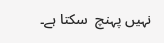نہیں پہنچ  سکتا ہے۔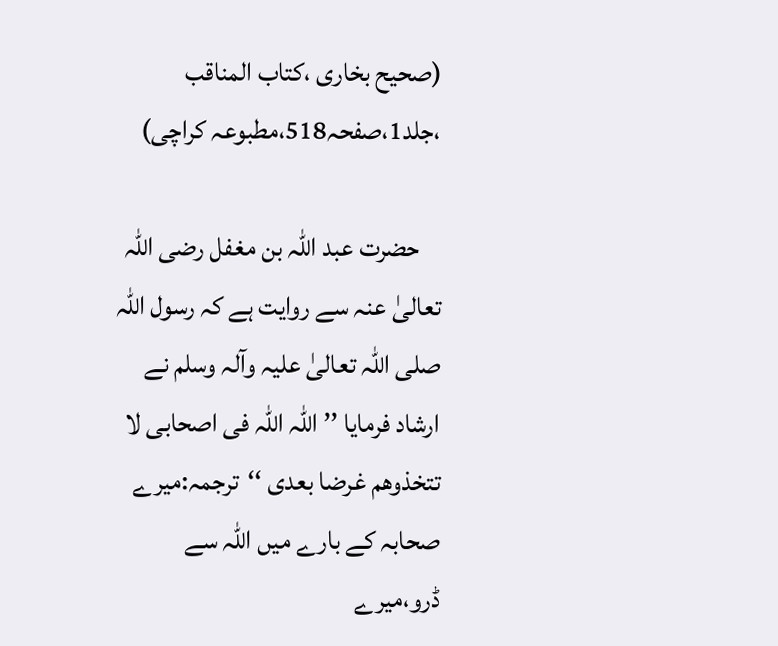(صحیح بخاری ،کتاب المناقب ،جلد1،صفحہ518،مطبوعہ کراچی)

    حضرت عبد اللہ بن مغفل رضی اللہ تعالیٰ عنہ سے روایت ہے کہ رسول اللہ صلی اللہ تعالیٰ علیہ وآلہ وسلم نے ارشاد فرمایا ’’اللہ اللہ فی اصحابی لا تتخذوھم غرضا بعدی ‘‘ترجمہ:میرے صحابہ کے بارے میں اللہ سے ڈرو،میرے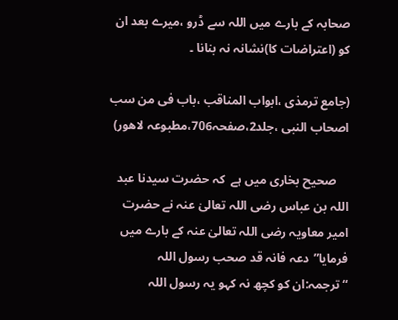صحابہ کے بارے میں اللہ سے ڈرو ،میرے بعد ان کو (اعتراضات کا)نشانہ نہ بنانا ۔

(جامع ترمذی ،ابواب المناقب ،باب فی من سب اصحاب النبی ،جلد2،صفحہ706،مطبوعہ لاھور)

    صحیح بخاری میں ہے  کہ حضرت سیدنا عبد اللہ بن عباس رضی اللہ تعالیٰ عنہ نے حضرت امیر معاویہ رضی اللہ تعالیٰ عنہ کے بارے میں فرمایا”دعہ فانہ قد صحب رسول اللہ “ترجمہ:ان کو کچھ نہ کہو یہ رسول اللہ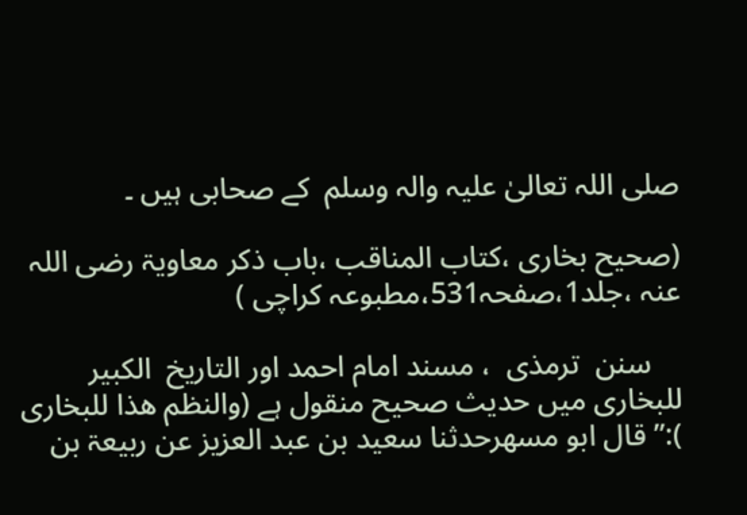صلی اللہ تعالیٰ علیہ والہ وسلم  کے صحابی ہیں ۔

(صحیح بخاری ،کتاب المناقب ،باب ذکر معاویۃ رضی اللہ عنہ ،جلد1،صفحہ531،مطبوعہ کراچی )

    سنن  ترمذی  ، مسند امام احمد اور التاریخ  الکبیر  للبخاری میں حدیث صحیح منقول ہے (والنظم ھذا للبخاری ):” قال ابو مسھرحدثنا سعید بن عبد العزیز عن ربیعۃ بن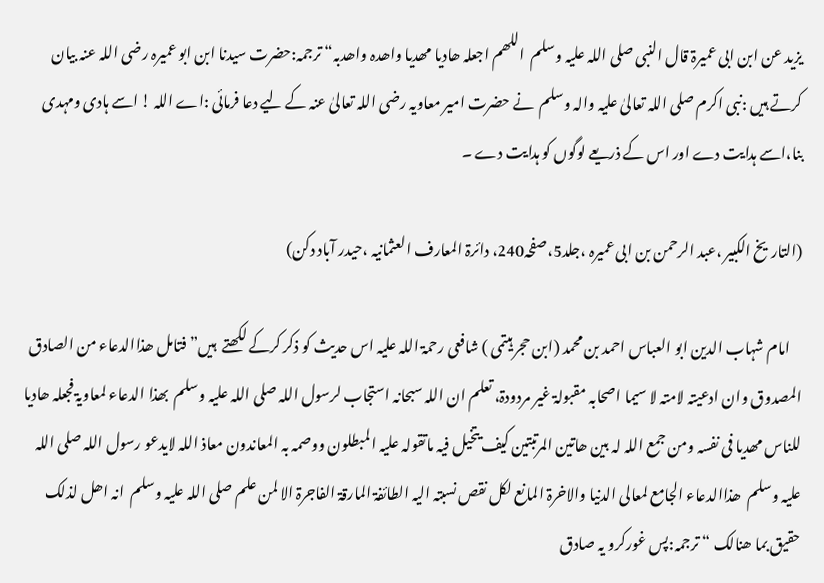یزید عن ابن ابی عمیرۃ قال النبی صلی اللہ علیہ وسلم  اللھم اجعلہ ھادیا مھدیا واھدہ واھدبہ“ ترجمہ:حضرت سیدنا ابن ابو عمیرہ رضی اللہ عنہ بیان کرتے ہیں :نبی اکرم صلی اللہ تعالیٰ علیہ والہ وسلم  نے حضرت امیر معاویہ رضی اللہ تعالیٰ عنہ کے لیے دعا فرمائی :اے اللہ ! اسے ہادی ومہدی بنا،اسے ہدایت دے اور اس کے ذریعے لوگوں کو ہدایت دے ۔

(التاریخ الکبیر ،عبد الرحمن بن ابی عمیرہ ،جلد5،صفحہ240، دائرۃ المعارف العثمانیہ ،حیدر آباد دکن)

    امام شہاب الدین ابو العباس احمد بن محمد (ابن حجر ہیتمی ) شافعی رحمۃ اللہ علیہ اس حدیث کو ذکر کرکے لکھتے  ہیں”فتامل ھذاالدعاء من الصادق المصدوق وان ادعیتہ لامتہ لا سیما اصحابہ مقبولۃ غیر مردودۃ، تعلم ان اللہ سبحانہ استجاب لرسول اللہ صلی اللہ علیہ وسلم  بھذا الدعاء لمعاویۃ فجعلہ ھادیا للناس مھدیا فی نفسہ ومن جمع اللہ لہ بین ھاتین المرتبتین کیف یتخیل فیہ ماتقولہ علیہ المبطلون ووصمہ بہ المعاندون معاذ اللہ لایدعو رسول اللہ صلی اللہ علیہ وسلم  ھذاالدعاء الجامع لمعالی الدنیا والاخرۃ المانع لکل نقص نسبتہ الیہ الطائفۃ المارقۃ الفاجرۃ الا لمن علم صلی اللہ علیہ وسلم  انہ اھل لذلک حقیق بما ھنالک “ ترجمہ:پس غورکرو یہ صادق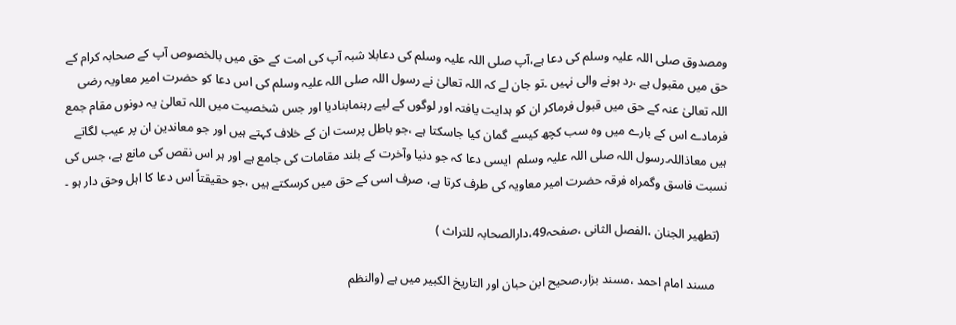ومصدوق صلی اللہ علیہ وسلم کی دعا ہے،آپ صلی اللہ علیہ وسلم کی دعابلا شبہ آپ کی امت کے حق میں بالخصوص آپ کے صحابہ کرام کے حق میں مقبول ہے ،رد ہونے والی نہیں ۔تو جان لے کہ اللہ تعالیٰ نے رسول اللہ صلی اللہ علیہ وسلم کی اس دعا کو حضرت امیر معاویہ رضی اللہ تعالیٰ عنہ کے حق میں قبول فرماکر ان کو ہدایت یافتہ اور لوگوں کے لیے رہنمابنادیا اور جس شخصیت میں اللہ تعالیٰ یہ دونوں مقام جمع فرمادے اس کے بارے میں وہ سب کچھ کیسے گمان کیا جاسکتا ہے ،جو باطل پرست ان کے خلاف کہتے ہیں اور جو معاندین ان پر عیب لگاتے ہیں معاذاللہ۔رسول اللہ صلی اللہ علیہ وسلم  ایسی دعا کہ جو دنیا وآخرت کے بلند مقامات کی جامع ہے اور ہر اس نقص کی مانع ہے، جس کی نسبت فاسق وگمراہ فرقہ حضرت امیر معاویہ کی طرف کرتا ہے، صرف اسی کے حق میں کرسکتے ہیں ،جو حقیقتاً اس دعا کا اہل وحق دار ہو ۔

  (تطھیر الجنان ،الفصل الثانی ،صفحہ49،دارالصحابہ للتراث )

    مسند امام احمد ،مسند بزار،صحیح ابن حبان اور التاریخ الکبیر میں ہے (والنظم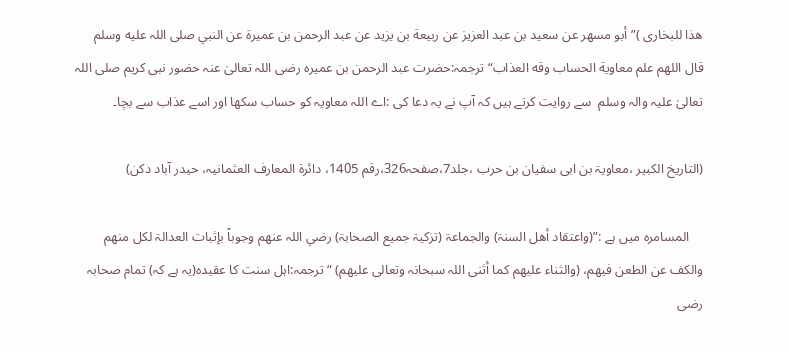ھذا للبخاری )”أبو مسهر عن سعيد بن عبد العزيز عن ربيعة بن يزيد عن عبد الرحمن بن عميرة عن النبي صلى اللہ عليه وسلم قال اللهم علم معاوية الحساب وقه العذاب“ ترجمہ:حضرت عبد الرحمن بن عمیرہ رضی اللہ تعالیٰ عنہ حضور نبی کریم صلی اللہ تعالیٰ علیہ والہ وسلم  سے روایت کرتے ہیں کہ آپ نے یہ دعا کی :اے اللہ معاویہ کو حساب سکھا اور اسے عذاب سے بچا۔

(التاریخ الکبیر ،معاویۃ بن ابی سفیان بن حرب ،جلد7،صفحہ326،رقم 1405، دائرۃ المعارف العثمانیہ، حیدر آباد دکن)

    المسامرہ میں ہے :”(واعتقاد أھل السنۃ) والجماعۃ (تزکیۃ جمیع الصحابۃ) رضي اللہ عنھم وجوباً بإثبات العدالۃ لکل منھم والکف عن الطعن فیھم، (والثناء علیھم کما أثنی اللہ سبحانہ وتعالی علیھم) “ ترجمہ:اہل سنت کا عقیدہ(یہ ہے کہ) تمام صحابہ رضی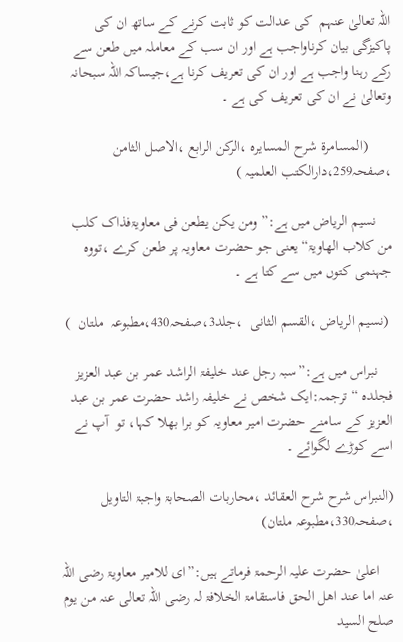اللہ تعالیٰ عنہم  کی عدالت کو ثابت کرنے کے ساتھ ان کی  پاکیزگی بیان کرناواجب ہے اور ان سب کے معاملہ میں طعن سے رکے رہنا واجب ہے اور ان کی تعریف کرنا ہے،جیساکہ اللہ سبحانہ وتعالیٰ نے ان کی تعریف کی ہے ۔

      (المسامرۃ شرح المسایرہ ،الرکن الرابع ،الاصل الثامن ،صفحہ259،دارالکتب العلمیہ )

    نسیم الریاض میں ہے:”ومن یکن یطعن فی معاویۃفذاک کلب من کلاب الھاویۃ“یعنی جو حضرت معاویہ پر طعن کرے ،تووہ جہنمی کتوں میں سے کتا ہے ۔

 (نسیم الریاض ،القسم الثانی  ،جلد3،صفحہ430،مطبوعہ  ملتان  )

    نبراس میں ہے:”سبہ رجل عند خلیفۃ الراشد عمر بن عبد العزیز فجلدہ “ ترجمہ:ایک شخص نے خلیفہ راشد حضرت عمر بن عبد العزیز کے سامنے حضرت امیر معاویہ کو برا بھلا کہا، تو  آپ نے اسے کوڑے لگوائے ۔

(النبراس شرح شرح العقائد ،محاربات الصحابۃ واجبۃ التاویل ،صفحہ330،مطبوعہ ملتان)

    اعلیٰ حضرت علیہ الرحمۃ فرماتے ہیں:”ای للامیر معاویۃ رضی اللہ عنہ اما عند اھل الحق فاستقامۃ الخلافۃ لہ رضی اللہ تعالی عنہ من یوم صلح السید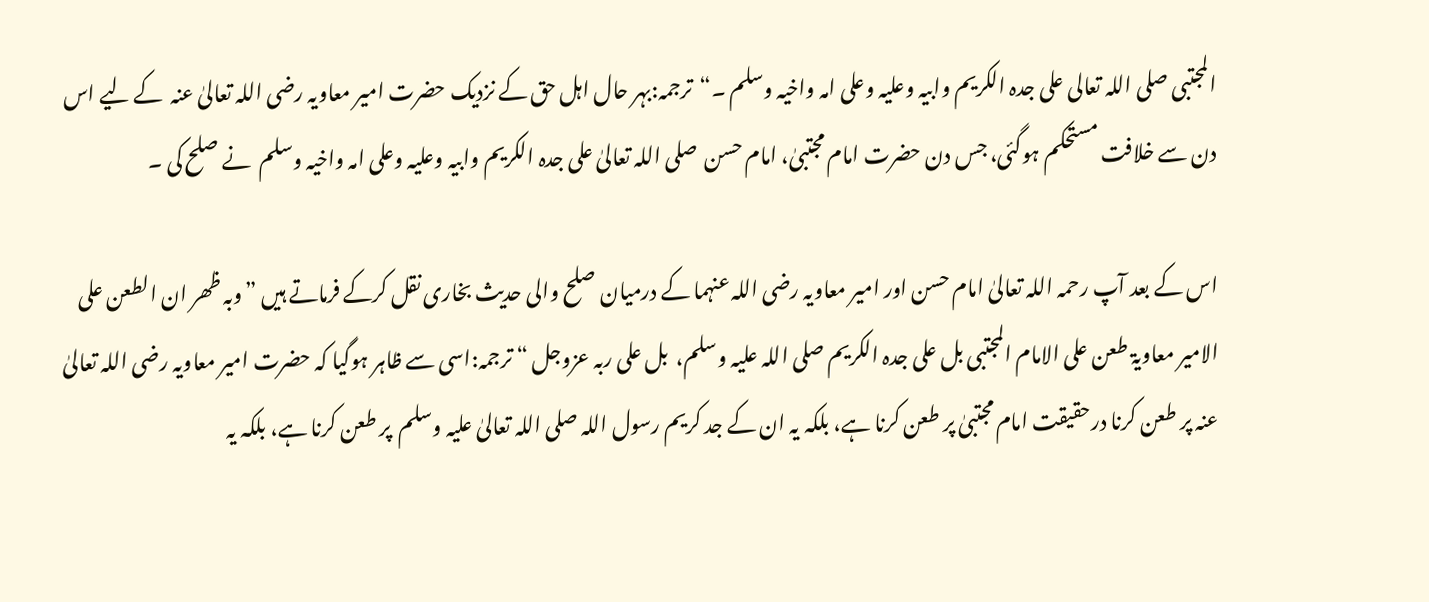المجتبی صلی اللہ تعالی علی جدہ الکریم وابیہ وعلیہ وعلی امہ واخیہ وسلم ۔“ترجمہ:بہر حال اہل حق کے نزدیک حضرت امیر معاویہ رضی اللہ تعالیٰ عنہ  کے لیے اس دن سے خلافت مستحکم ہوگئی، جس دن حضرت امام مجتبیٰ، امام حسن  صلی اللہ تعالیٰ علی جدہ الکریم وابیہ وعلیہ وعلی امہ واخیہ وسلم  نے صلح کی ۔

اس کے بعد آپ رحمہ اللہ تعالیٰ امام حسن اور امیر معاویہ رضی اللہ عنہما کے درمیان صلح والی حدیث بخاری نقل کرکے فرماتے ہیں ”وبہ ظھر ان الطعن علی الامیر معاویۃ طعن علی الامام المجتبی بل علی جدہ الکریم صلی اللہ علیہ وسلم،  بل علی ربہ عزوجل “ ترجمہ:اسی سے ظاہر ہوگیا کہ حضرت امیر معاویہ رضی اللہ تعالیٰ عنہ پر طعن کرنا درحقیقت امام مجتبیٰ پر طعن کرنا ہے، بلکہ یہ ان کے جد کریم رسول اللہ صلی اللہ تعالیٰ علیہ وسلم  پر طعن کرنا ہے، بلکہ یہ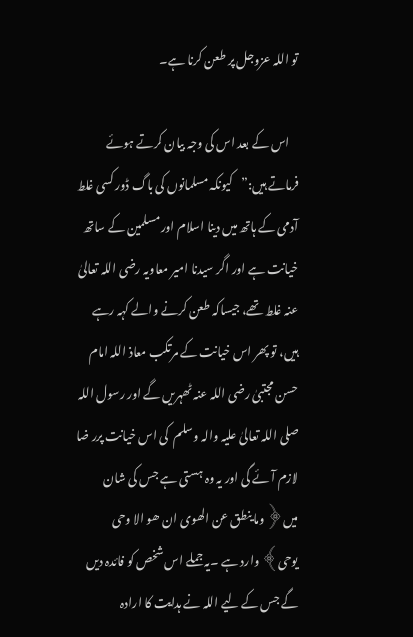تو اللہ عزوجل پر طعن کرنا ہے۔

    اس کے بعد اس کی وجہ بیان کرتے ہوئے فرماتے ہیں:”کیونکہ مسلمانوں کی باگ ڈور کسی غلط آدمی کے ہاتھ میں دینا اسلام اور مسلمین کے ساتھ خیانت ہے اور اگر سیدنا امیر معاویہ رضی اللہ تعالیٰ عنہ غلط تھے، جیساکہ طعن کرنے والے کہہ رہے ہیں، تو پھر اس خیانت کے مرتکب معاذ اللہ امام حسن مجتبیٰ رضی اللہ عنہ ٹھہریں گے اور رسول اللہ صلی اللہ تعالیٰ علیہ والہ وسلم  کی اس خیانت پرر ضا لازم آئے گی اور یہ وہ ہستی ہے جس کی شان میں﴿ وما ینطق عن الھوی ان ھو الا وحی یوحی﴾ وارد ہے ۔یہ جملے اس شخص کو فائدہ دیں گے جس کے لیے اللہ نے ہدایت کا ارادہ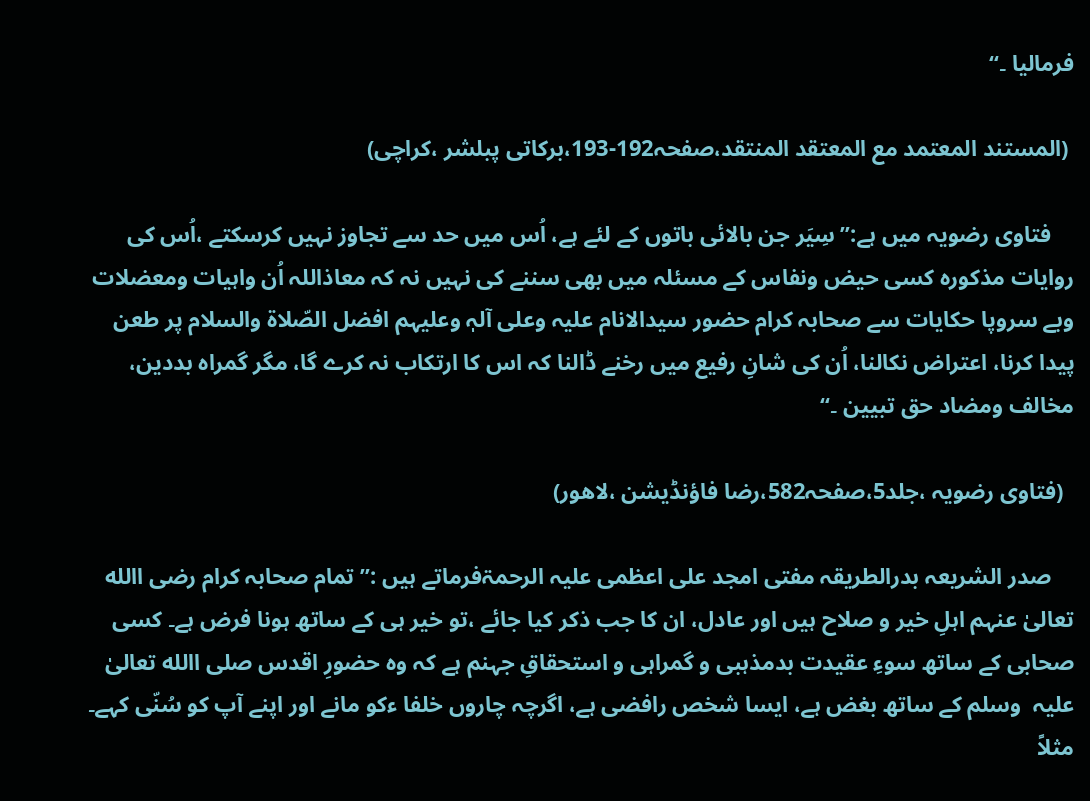فرمالیا ۔‘‘

 (المستند المعتمد مع المعتقد المنتقد،صفحہ192-193،برکاتی پبلشر ،کراچی)

    فتاوی رضویہ میں ہے:’’سِیَر جن بالائی باتوں کے لئے ہے، اُس میں حد سے تجاوز نہیں کرسکتے ،اُس کی روایات مذکورہ کسی حیض ونفاس کے مسئلہ میں بھی سننے کی نہیں نہ کہ معاذاللہ اُن واہیات ومعضلات وبے سروپا حکایات سے صحابہ کرام حضور سیدالانام علیہ وعلی آلہٖ وعلیہم افضل الصّلاۃ والسلام پر طعن پیدا کرنا، اعتراض نکالنا، اُن کی شانِ رفیع میں رخنے ڈالنا کہ اس کا ارتکاب نہ کرے گا، مگر گمراہ بددین، مخالف ومضاد حق تبیین ۔‘‘

  (فتاوی رضویہ ،جلد5،صفحہ582،رضا فاؤنڈیشن ،لاھور)

    صدر الشریعہ بدرالطریقہ مفتی امجد علی اعظمی علیہ الرحمۃفرماتے ہیں :”تمام صحابہ کرام رضی االله تعالیٰ عنہم اہلِ خیر و صلاح ہیں اور عادل، ان کا جب ذکر کیا جائے ،تو خیر ہی کے ساتھ ہونا فرض ہے۔ کسی صحابی کے ساتھ سوءِ عقیدت بدمذہبی و گمراہی و استحقاقِ جہنم ہے کہ وہ حضورِ اقدس صلی االله تعالیٰ علیہ  وسلم کے ساتھ بغض ہے، ایسا شخص رافضی ہے، اگرچہ چاروں خلفا ءکو مانے اور اپنے آپ کو سُنّی کہے۔ مثلاً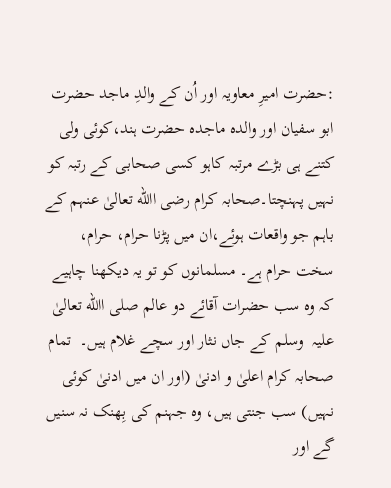:حضرت امیرِ معاویہ اور اُن کے والدِ ماجد حضرت ابو سفیان اور والدہ ماجدہ حضرت ہند،کوئی ولی کتنے ہی بڑے مرتبہ کاہو کسی صحابی کے رتبہ کو نہیں پہنچتا۔صحابہ کرام رضی االله تعالیٰ عنہم کے باہم جو واقعات ہوئے،ان میں پڑنا حرام، حرام، سخت حرام ہے۔ مسلمانوں کو تو یہ دیکھنا چاہیے کہ وہ سب حضرات آقائے دو عالم صلی االله تعالیٰ علیہ  وسلم کے جاں نثار اور سچے غلام ہیں۔  تمام صحابہ کرام اعلیٰ و ادنیٰ (اور ان میں ادنیٰ کوئی نہیں) سب جنتی ہیں، وہ جہنم کی بِھنک نہ سنیں گے اور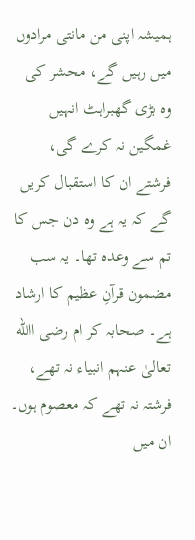ہمیشہ اپنی من مانتی مرادوں میں رہیں گے، محشر کی وہ بڑی گھبراہٹ انہیں غمگین نہ کرے گی، فرشتے ان کا استقبال کریں گے کہ یہ ہے وہ دن جس کا تم سے وعدہ تھا۔ یہ سب مضمون قرآنِ عظیم کا ارشاد ہے۔ صحابہ کر ام رضی االله تعالیٰ عنہم انبیاء نہ تھے، فرشتہ نہ تھے کہ معصوم ہوں۔ ان میں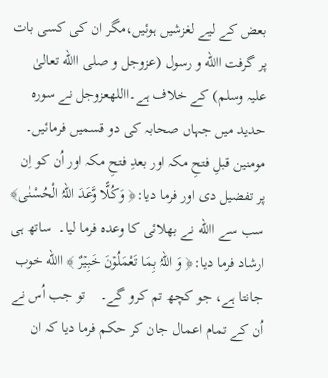بعض کے لیے لغزشیں ہوئیں،مگر ان کی کسی بات پر گرفت االله و رسول (عزوجل و صلی االله تعالیٰ علیہ وسلم) کے خلاف ہے۔االلهعزوجل نے سورہ حدید میں جہاں صحابہ کی دو قسمیں فرمائیں۔ مومنین قبلِ فتحِ مکہ اور بعدِ فتحِ مکہ اور اُن کو اِن پر تفضیل دی اور فرما دیا:﴿ وَکُلًّا وَّعَدَ اللہُ الْحُسْنٰی﴾ سب سے االله نے بھلائی کا وعدہ فرما لیا۔  ساتھ ہی ارشاد فرما دیا:﴿ وَ اللہُ بِمَا تَعْمَلُوۡنَ خَبِیۡرٌ ﴾ االله خوب جانتا ہے، جو کچھ تم کرو گے۔    تو جب اُس نے اُن کے تمام اعمال جان کر حکم فرما دیا کہ ان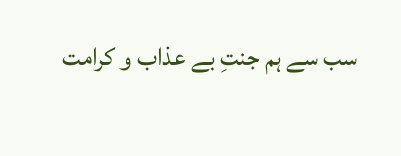سب سے ہم جنتِ بے عذاب و کرامت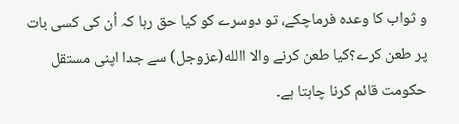و ثواب کا وعدہ فرماچکے، تو دوسرے کو کیا حق رہا کہ اُن کی کسی بات پر طعن کرے؟کیا طعن کرنے والا االله(عزوجل) سے جدا اپنی مستقل حکومت قائم کرنا چاہتا ہے۔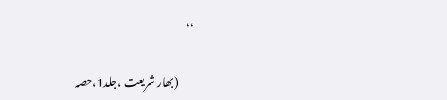‘‘

       (بھار شریعت ،جلد1،حصہ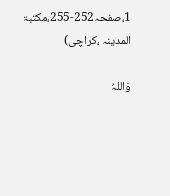1،صفحہ252-255،مکتبۃ المدینہ ،کراچی)

وَاللہُ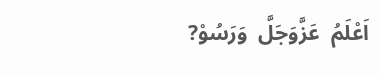اَعْلَمُ  عَزَّوَجَلَّ  وَرَسُوْ?